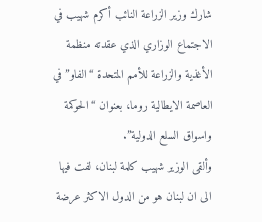شارك وزير الزراعة النائب أكرم شهيب في الاجتماع الوزاري الذي عقدته منظمة الأغذية والزراعة للأمم المتحدة “الفاو” في العاصمة الايطالية روما، بعنوان “الحوكمة واسواق السلع الدولية”.
وألقى الوزير شهيب كلمة لبنان، لفت فيها الى ان لبنان هو من الدول الاكثر عرضة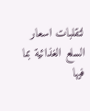لتقلبات اسعار السلع الغذائية بما فيها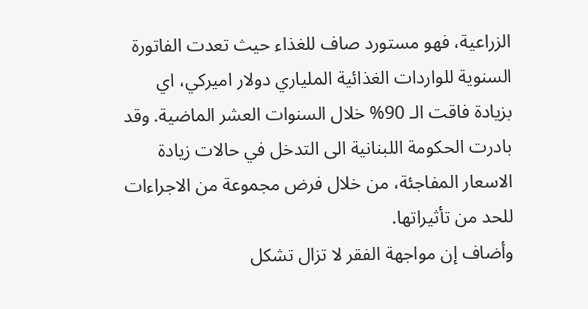الزراعية، فهو مستورد صاف للغذاء حيث تعدت الفاتورة السنوية للواردات الغذائية الملياري دولار اميركي، اي بزيادة فاقت الـ 90% خلال السنوات العشر الماضية. وقد بادرت الحكومة اللبنانية الى التدخل في حالات زيادة الاسعار المفاجئة، من خلال فرض مجموعة من الاجراءات للحد من تأثيراتها.
وأضاف إن مواجهة الفقر لا تزال تشكل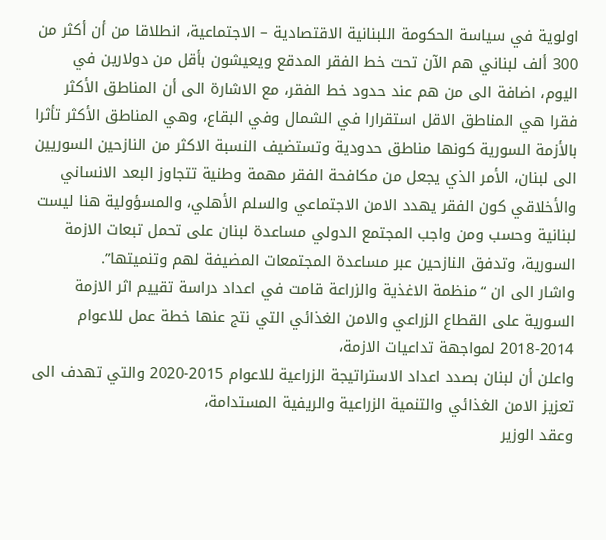اولوية في سياسة الحكومة اللبنانية الاقتصادية – الاجتماعية، انطلاقا من أن أكثر من 300 ألف لبناني هم الآن تحت خط الفقر المدقع ويعيشون بأقل من دولارين في اليوم، اضافة الى من هم عند حدود خط الفقر، مع الاشارة الى أن المناطق الأكثر فقرا هي المناطق الاقل استقرارا في الشمال وفي البقاع، وهي المناطق الأكثر تأثرا بالأزمة السورية كونها مناطق حدودية وتستضيف النسبة الاكثر من النازحين السوريين الى لبنان، الأمر الذي يجعل من مكافحة الفقر مهمة وطنية تتجاوز البعد الانساني والأخلاقي كون الفقر يهدد الامن الاجتماعي والسلم الأهلي، والمسؤولية هنا ليست لبنانية وحسب ومن واجب المجتمع الدولي مساعدة لبنان على تحمل تبعات الازمة السورية، وتدفق النازحين عبر مساعدة المجتمعات المضيفة لهم وتنميتها”.
واشار الى ان “منظمة الاغذية والزراعة قامت في اعداد دراسة تقييم اثر الازمة السورية على القطاع الزراعي والامن الغذائي التي نتج عنها خطة عمل للاعوام 2014-2018 لمواجهة تداعيات الازمة،
واعلن أن لبنان بصدد اعداد الاستراتيجة الزراعية للاعوام 2015-2020 والتي تهدف الى تعزيز الامن الغذائي والتنمية الزراعية والريفية المستدامة،
وعقد الوزير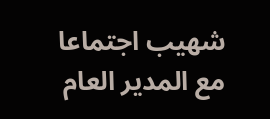شهيب اجتماعا مع المدير العام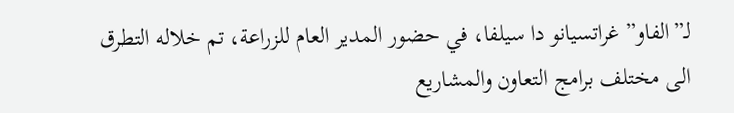لـ”الفاو” غراتسيانو دا سيلفا، في حضور المدير العام للزراعة، تم خلاله التطرق الى مختلف برامج التعاون والمشاريع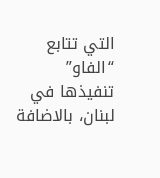التي تتابع “الفاو” تنفيذها في لبنان، بالاضافة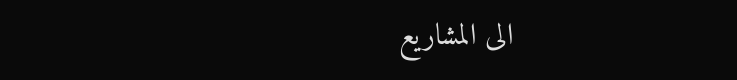الى المشاريع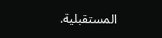المستقبلية.